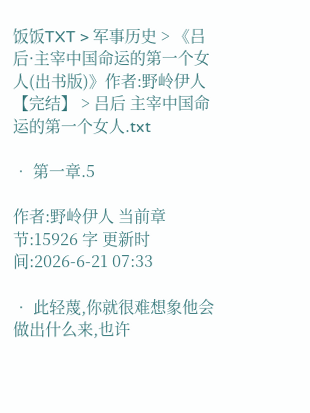饭饭TXT > 军事历史 > 《吕后·主宰中国命运的第一个女人(出书版)》作者:野岭伊人【完结】 > 吕后 主宰中国命运的第一个女人.txt

• 第一章.5

作者:野岭伊人 当前章节:15926 字 更新时间:2026-6-21 07:33

• 此轻蔑,你就很难想象他会做出什么来,也许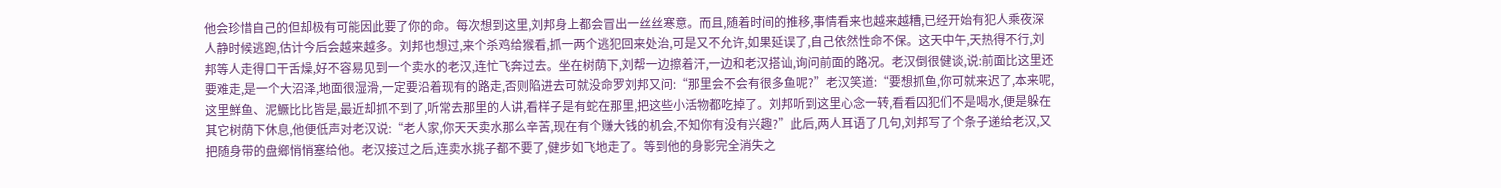他会珍惜自己的但却极有可能因此要了你的命。每次想到这里,刘邦身上都会冒出一丝丝寒意。而且,随着时间的推移,事情看来也越来越糟,已经开始有犯人乘夜深人静时候逃跑,估计今后会越来越多。刘邦也想过,来个杀鸡给猴看,抓一两个逃犯回来处治,可是又不允许,如果延误了,自己依然性命不保。这天中午,天热得不行,刘邦等人走得口干舌燥,好不容易见到一个卖水的老汉,连忙飞奔过去。坐在树荫下,刘帮一边擦着汗,一边和老汉搭讪,询问前面的路况。老汉倒很健谈,说:前面比这里还要难走,是一个大沼泽,地面很湿滑,一定要沿着现有的路走,否则陷进去可就没命罗刘邦又问:“那里会不会有很多鱼呢?”老汉笑道:“要想抓鱼,你可就来迟了,本来呢,这里鮮鱼、泥鱖比比皆是,最近却抓不到了,听常去那里的人讲,看样子是有蛇在那里,把这些小活物都吃掉了。刘邦听到这里心念一转,看看囚犯们不是喝水,便是躲在其它树荫下休息,他便低声对老汉说:“老人家,你天天卖水那么辛苦,现在有个赚大钱的机会,不知你有没有兴趣?”此后,两人耳语了几句,刘邦写了个条子递给老汉,又把随身带的盘鄉悄悄塞给他。老汉接过之后,连卖水挑子都不要了,健步如飞地走了。等到他的身影完全消失之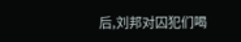后,刘邦对囚犯们喝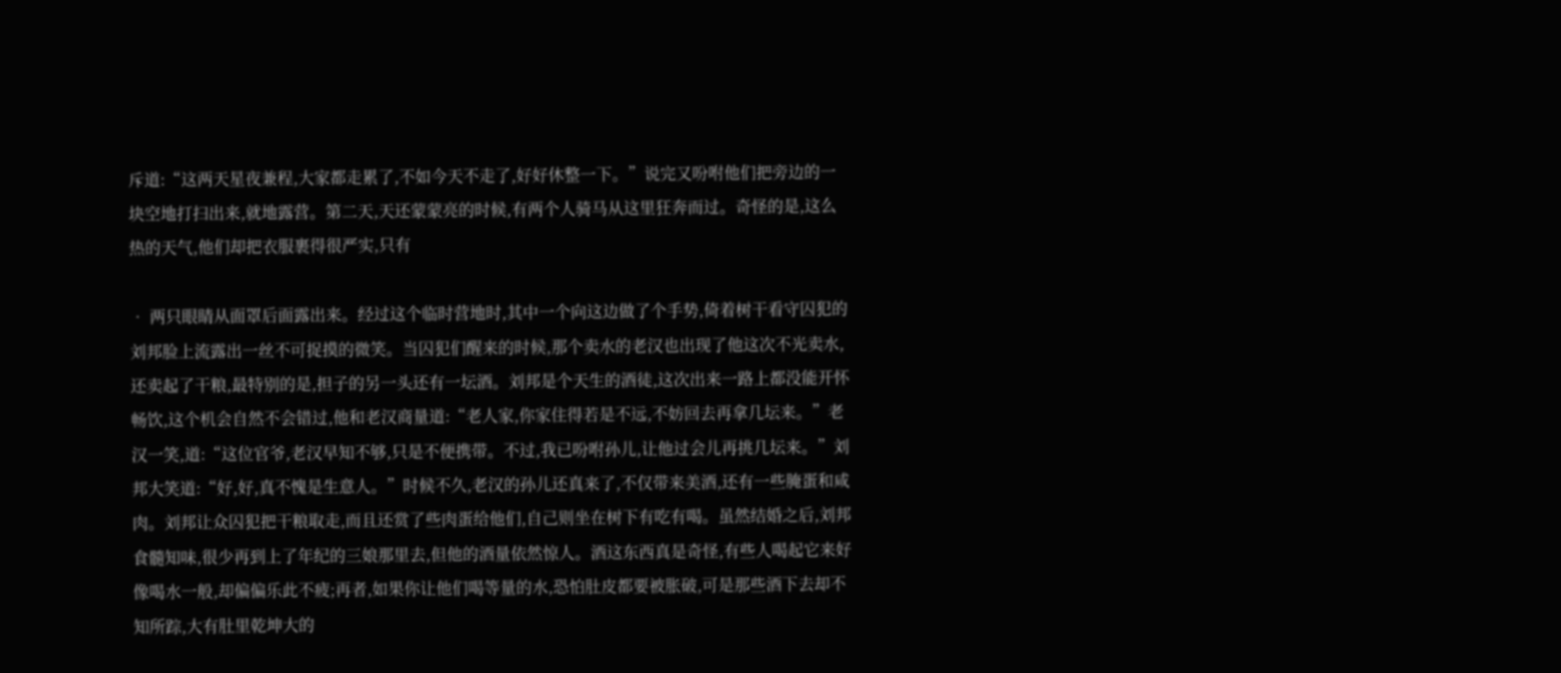斥道:“这两天星夜兼程,大家都走累了,不如今天不走了,好好休整一下。”说完又吩咐他们把旁边的一块空地打扫出来,就地露营。第二天,天还蒙蒙亮的时候,有两个人骑马从这里狂奔而过。奇怪的是,这么热的天气,他们却把衣服裹得很严实,只有

• 两只眼睛从面罩后面露出来。经过这个临时营地时,其中一个向这边做了个手势,倚着树干看守囚犯的刘邦脸上流露出一丝不可捉摸的微笑。当囚犯们醒来的时候,那个卖水的老汉也出现了他这次不光卖水,还卖起了干粮,最特别的是,担子的另一头还有一坛酒。刘邦是个天生的酒徒,这次出来一路上都没能开怀畅饮,这个机会自然不会错过,他和老汉商量道:“老人家,你家住得若是不远,不妨回去再拿几坛来。”老汉一笑,道:“这位官爷,老汉早知不够,只是不便携带。不过,我已吩咐孙儿,让他过会儿再挑几坛来。”刘邦大笑道:“好,好,真不愧是生意人。”时候不久,老汉的孙儿还真来了,不仅带来美酒,还有一些腌蛋和咸肉。刘邦让众囚犯把干粮取走,而且还赏了些肉蛋给他们,自己则坐在树下有吃有喝。虽然结婚之后,刘邦食髓知味,很少再到上了年纪的三娘那里去,但他的酒量依然惊人。酒这东西真是奇怪,有些人喝起它来好像喝水一般,却偏偏乐此不疲;再者,如果你让他们喝等量的水,恐怕肚皮都要被胀破,可是那些酒下去却不知所踪,大有肚里乾坤大的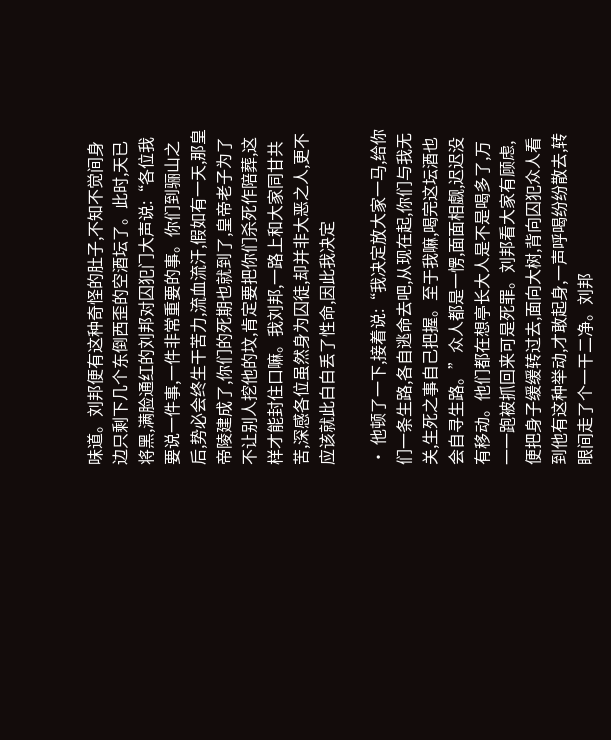味道。刘邦便有这种奇怪的肚子,不知不觉间身边只剩下几个东倒西歪的空酒坛了。此时,天已将黑,满脸通红的刘邦对囚犯门大声说:“各位我要说一件事,一件非常重要的事。你们到骊山之后,势必会终生干苦力,流血流汗,假如有一天,那皇帝陵建成了,你们的死期也就到了,皇帝老子为了不让别人挖他的坟,肯定要把你们杀死作陪葬,这样才能封住口嘛。我刘邦,一路上和大家同甘共苦,深感各位虽然身为囚徒,却并非大恶之人,更不应该就此白白丢了性命,因此我决定

• 他顿了一下,接着说:“我决定放大家一马,给你们一条生路,各自逃命去吧,从现在起,你们与我无关,生死之事自己把握。至于我嘛,喝完这坛酒也会自寻生路。”众人都是一愣,面面相觑,迟迟没有移动。他们都在想亭长大人是不是喝多了,万一一跑被抓回来可是死罪。刘邦看大家有顾虑,便把身子缓缓转过去,面向大树,背向囚犯众人看到他有这种举动,才敢起身,一声呼喝纷纷散去,转眼间走了个一干二净。刘邦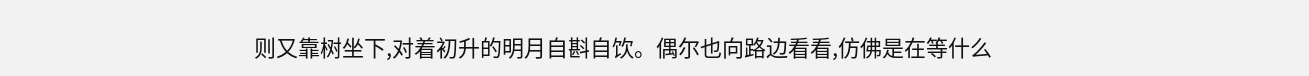则又靠树坐下,对着初升的明月自斟自饮。偶尔也向路边看看,仿佛是在等什么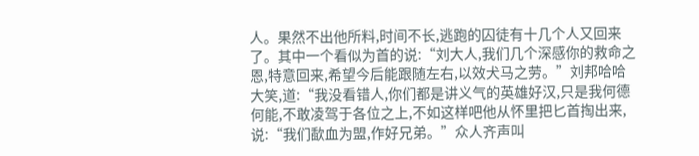人。果然不出他所料,时间不长,逃跑的囚徒有十几个人又回来了。其中一个看似为首的说:“刘大人,我们几个深感你的救命之恩,特意回来,希望今后能跟随左右,以效犬马之劳。”刘邦哈哈大笑,道:“我没看错人,你们都是讲义气的英雄好汉,只是我何德何能,不敢凌驾于各位之上,不如这样吧他从怀里把匕首掏出来,说:“我们歃血为盟,作好兄弟。”众人齐声叫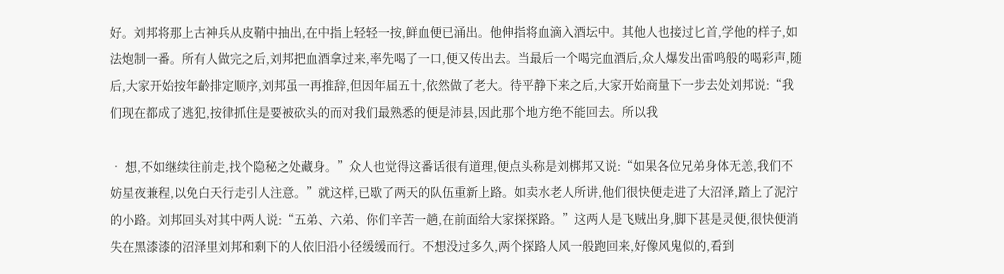好。刘邦将那上古神兵从皮鞘中抽出,在中指上轻轻一按,鲜血便已涌出。他伸指将血滴入酒坛中。其他人也接过匕首,学他的样子,如法炮制一番。所有人做完之后,刘邦把血酒拿过来,率先喝了一口,便又传出去。当最后一个喝完血酒后,众人爆发出雷鸣般的喝彩声,随后,大家开始按年齡排定顺序,刘邦虽一再推辞,但因年届五十,依然做了老大。待平静下来之后,大家开始商量下一步去处刘邦说:“我们现在都成了逃犯,按律抓住是要被砍头的而对我们最熟悉的便是沛县,因此那个地方绝不能回去。所以我

• 想,不如继续往前走,找个隐秘之处藏身。”众人也觉得这番话很有道理,便点头称是刘梆邦又说:“如果各位兄弟身体无恙,我们不妨星夜兼程,以免白天行走引人注意。”就这样,已歇了两天的队伍重新上路。如卖水老人所讲,他们很快便走进了大沼泽,踏上了泥泞的小路。刘邦回头对其中两人说:“五弟、六弟、你们辛苦一趟,在前面给大家探探路。”这两人是飞贼出身,脚下甚是灵便,很快便消失在黑漆漆的沼泽里刘邦和剩下的人依旧沿小径缓缓而行。不想没过多久,两个探路人风一般跑回来,好像风鬼似的,看到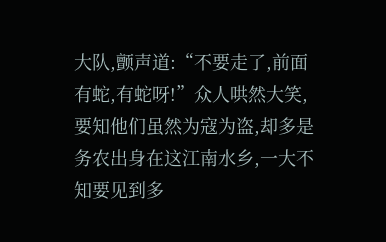大队,颤声道:“不要走了,前面有蛇,有蛇呀!”众人哄然大笑,要知他们虽然为寇为盗,却多是务农出身在这江南水乡,一大不知要见到多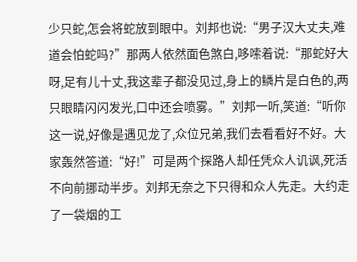少只蛇,怎会将蛇放到眼中。刘邦也说:“男子汉大丈夫,难道会怕蛇吗?”那两人依然面色煞白,哆嗦着说:“那蛇好大呀,足有儿十丈,我这辈子都没见过,身上的鳞片是白色的,两只眼睛闪闪发光,口中还会喷雾。”刘邦一听,笑道:“听你这一说,好像是遇见龙了,众位兄弟,我们去看看好不好。大家轰然答道:“好!”可是两个探路人却任凭众人讥讽,死活不向前挪动半步。刘邦无奈之下只得和众人先走。大约走了一袋烟的工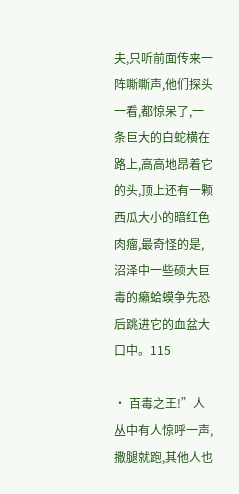夫,只听前面传来一阵嘶嘶声,他们探头一看,都惊呆了,一条巨大的白蛇横在路上,高高地昂着它的头,顶上还有一颗西瓜大小的暗红色肉瘤,最奇怪的是,沼泽中一些硕大巨毒的癩蛤蟆争先恐后跳进它的血盆大口中。115

• 百毒之王!”人丛中有人惊呼一声,撒腿就跑,其他人也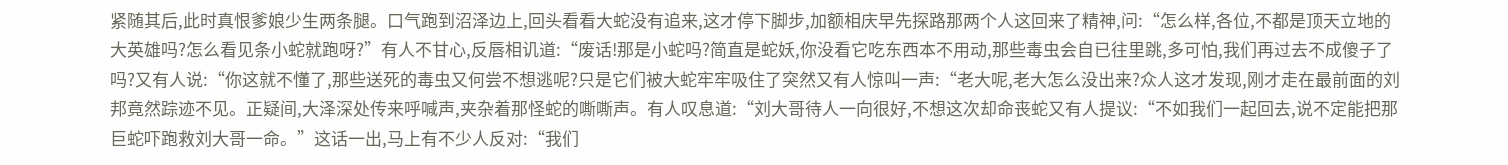紧随其后,此时真恨爹娘少生两条腿。口气跑到沼泽边上,回头看看大蛇没有追来,这才停下脚步,加额相庆早先探路那两个人这回来了精神,问:“怎么样,各位,不都是顶天立地的大英雄吗?怎么看见条小蛇就跑呀?”有人不甘心,反唇相讥道:“废话!那是小蛇吗?简直是蛇妖,你没看它吃东西本不用动,那些毒虫会自已往里跳,多可怕,我们再过去不成傻子了吗?又有人说:“你这就不懂了,那些送死的毒虫又何尝不想逃呢?只是它们被大蛇牢牢吸住了突然又有人惊叫一声:“老大呢,老大怎么没出来?众人这才发现,刚才走在最前面的刘邦竟然踪迹不见。正疑间,大泽深处传来呼喊声,夹杂着那怪蛇的嘶嘶声。有人叹息道:“刘大哥待人一向很好,不想这次却命丧蛇又有人提议:“不如我们一起回去,说不定能把那巨蛇吓跑救刘大哥一命。”这话一出,马上有不少人反对:“我们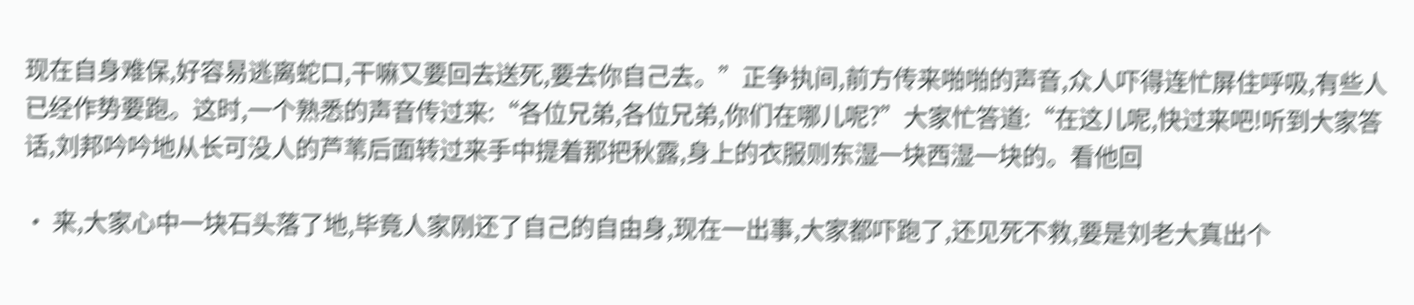现在自身难保,好容易逃离蛇口,干嘛又要回去送死,要去你自己去。”正争执间,前方传来啪啪的声音,众人吓得连忙屏住呼吸,有些人已经作势要跑。这时,一个熟悉的声音传过来:“各位兄弟,各位兄弟,你们在哪儿呢?”大家忙答道:“在这儿呢,快过来吧!听到大家答话,刘邦吟吟地从长可没人的芦苇后面转过来手中提着那把秋露,身上的衣服则东湿一块西湿一块的。看他回

• 来,大家心中一块石头落了地,毕竟人家刚还了自己的自由身,现在一出事,大家都吓跑了,还见死不救,要是刘老大真出个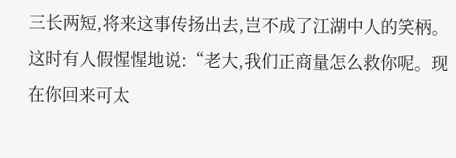三长两短,将来这事传扬出去,岂不成了江湖中人的笑柄。这时有人假惺惺地说:“老大,我们正商量怎么救你呢。现在你回来可太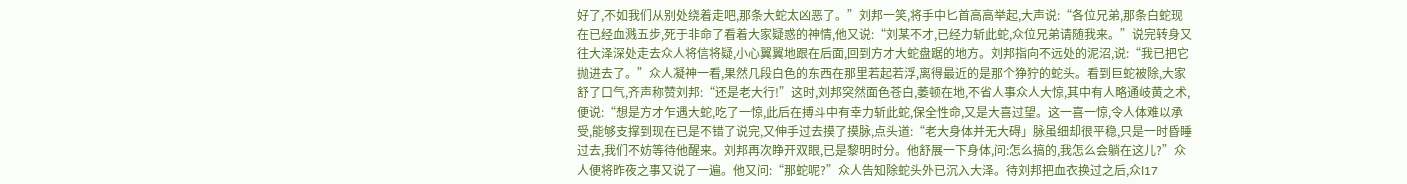好了,不如我们从别处绕着走吧,那条大蛇太凶恶了。”刘邦一笑,将手中匕首高高举起,大声说:“各位兄弟,那条白蛇现在已经血溅五步,死于非命了看着大家疑惑的神情,他又说:“刘某不才,已经力斩此蛇,众位兄弟请随我来。”说完转身又往大泽深处走去众人将信将疑,小心翼翼地跟在后面,回到方才大蛇盘踞的地方。刘邦指向不远处的泥沼,说:“我已把它抛进去了。”众人凝神一看,果然几段白色的东西在那里若起若浮,离得最近的是那个狰狞的蛇头。看到巨蛇被除,大家舒了口气,齐声称赞刘邦:“还是老大行!”这时,刘邦突然面色苍白,萎顿在地,不省人事众人大惊,其中有人略通岐黄之术,便说:“想是方才乍遇大蛇,吃了一惊,此后在搏斗中有幸力斩此蛇,保全性命,又是大喜过望。这一喜一惊,令人体难以承受,能够支撑到现在已是不错了说完,又伸手过去摸了摸脉,点头道:“老大身体并无大碍」脉虽细却很平稳,只是一时昏睡过去,我们不妨等待他醒来。刘邦再次睁开双眼,已是黎明时分。他舒展一下身体,问:怎么搞的,我怎么会躺在这儿?”众人便将昨夜之事又说了一遍。他又问:“那蛇呢?”众人告知除蛇头外已沉入大泽。待刘邦把血衣换过之后,众l17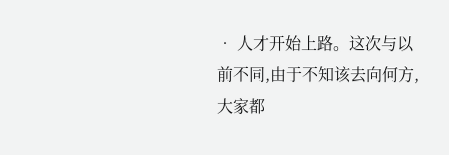• 人才开始上路。这次与以前不同,由于不知该去向何方,大家都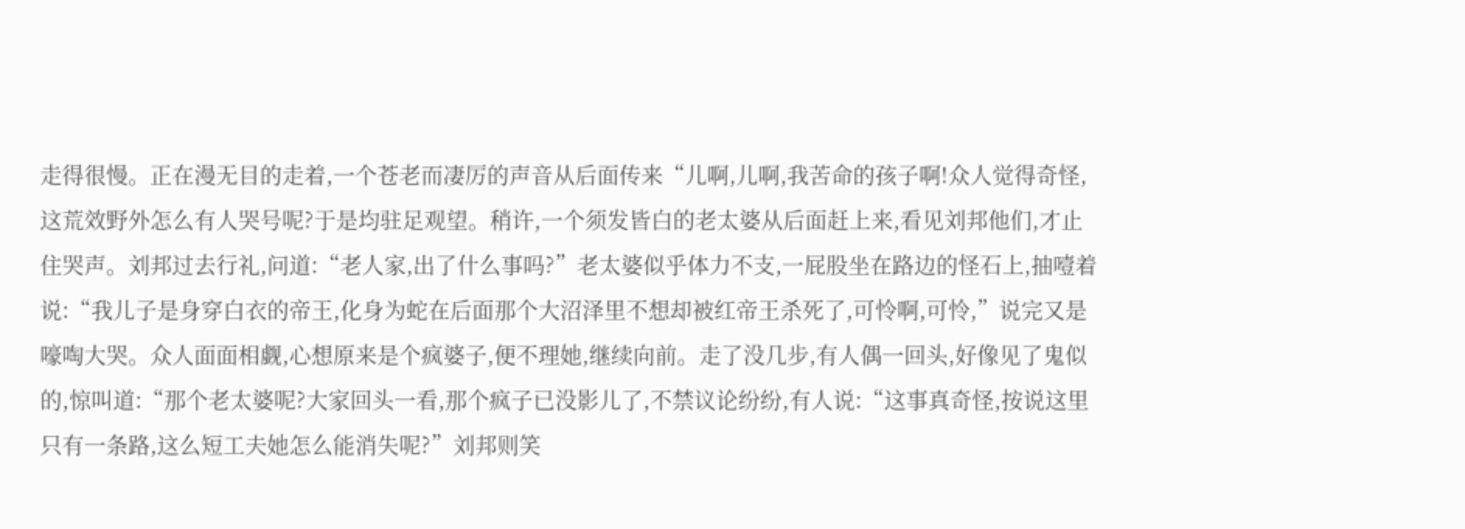走得很慢。正在漫无目的走着,一个苍老而凄厉的声音从后面传来“儿啊,儿啊,我苦命的孩子啊!众人觉得奇怪,这荒效野外怎么有人哭号呢?于是均驻足观望。稍许,一个须发皆白的老太婆从后面赶上来,看见刘邦他们,才止住哭声。刘邦过去行礼,问道:“老人家,出了什么事吗?”老太婆似乎体力不支,一屁股坐在路边的怪石上,抽噎着说:“我儿子是身穿白衣的帝王,化身为蛇在后面那个大沼泽里不想却被红帝王杀死了,可怜啊,可怜,”说完又是嚎啕大哭。众人面面相觑,心想原来是个疯婆子,便不理她,继续向前。走了没几步,有人偶一回头,好像见了鬼似的,惊叫道:“那个老太婆呢?大家回头一看,那个疯子已没影儿了,不禁议论纷纷,有人说:“这事真奇怪,按说这里只有一条路,这么短工夫她怎么能消失呢?”刘邦则笑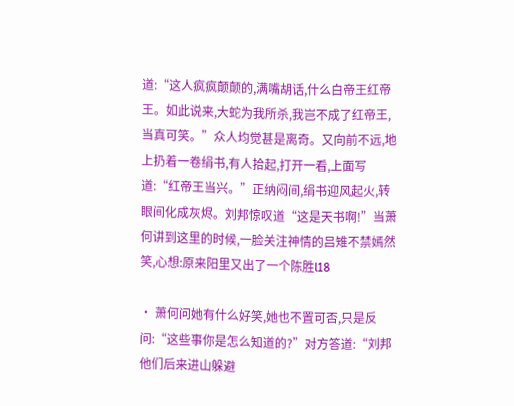道:“这人疯疯颠颠的,满嘴胡话,什么白帝王红帝王。如此说来,大蛇为我所杀,我岂不成了红帝王,当真可笑。”众人均觉甚是离奇。又向前不远,地上扔着一卷绢书,有人拾起,打开一看,上面写道:“红帝王当兴。”正纳闷间,绢书迎风起火,转眼间化成灰烬。刘邦惊叹道“这是天书啊!”当萧何讲到这里的时候,一脸关注神情的吕雉不禁嫣然笑,心想:原来阳里又出了一个陈胜l18

• 萧何问她有什么好笑,她也不置可否,只是反问:“这些事你是怎么知道的?”对方答道:“刘邦他们后来进山躲避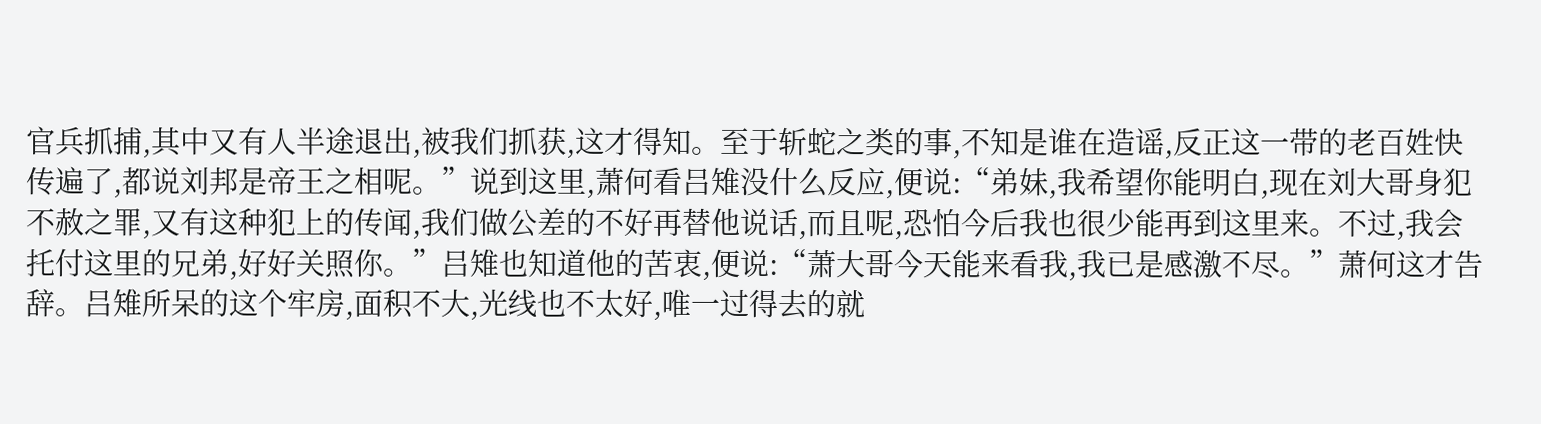官兵抓捕,其中又有人半途退出,被我们抓获,这才得知。至于斩蛇之类的事,不知是谁在造谣,反正这一带的老百姓快传遍了,都说刘邦是帝王之相呢。”说到这里,萧何看吕雉没什么反应,便说:“弟妹,我希望你能明白,现在刘大哥身犯不赦之罪,又有这种犯上的传闻,我们做公差的不好再替他说话,而且呢,恐怕今后我也很少能再到这里来。不过,我会托付这里的兄弟,好好关照你。”吕雉也知道他的苦衷,便说:“萧大哥今天能来看我,我已是感激不尽。”萧何这才告辞。吕雉所呆的这个牢房,面积不大,光线也不太好,唯一过得去的就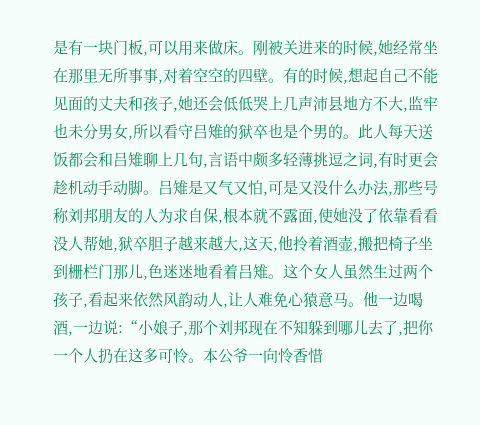是有一块门板,可以用来做床。刚被关进来的时候,她经常坐在那里无所事事,对着空空的四壁。有的时候,想起自己不能见面的丈夫和孩子,她还会低低哭上几声沛县地方不大,监牢也未分男女,所以看守吕雉的狱卒也是个男的。此人每天送饭都会和吕雉聊上几句,言语中颇多轻薄挑逗之词,有时更会趁机动手动脚。吕雉是又气又怕,可是又没什么办法,那些号称刘邦朋友的人为求自保,根本就不露面,使她没了依靠看看没人帮她,狱卒胆子越来越大,这天,他拎着酒壶,搬把椅子坐到栅栏门那儿,色迷迷地看着吕雉。这个女人虽然生过两个孩子,看起来依然风韵动人,让人难免心猿意马。他一边喝酒,一边说:“小娘子,那个刘邦现在不知躲到哪儿去了,把你一个人扔在这多可怜。本公爷一向怜香惜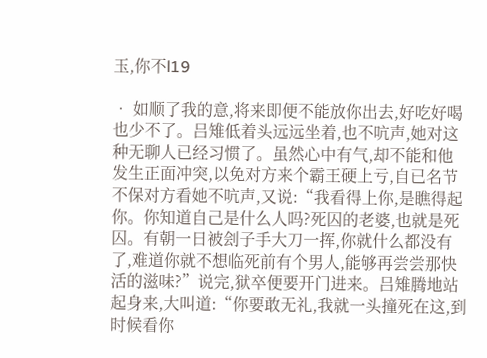玉,你不l19

• 如顺了我的意,将来即便不能放你出去,好吃好喝也少不了。吕雉低着头远远坐着,也不吭声,她对这种无聊人已经习惯了。虽然心中有气,却不能和他发生正面冲突,以免对方来个霸王硬上亏,自已名节不保对方看她不吭声,又说:“我看得上你,是瞧得起你。你知道自己是什么人吗?死囚的老婆,也就是死囚。有朝一日被刽子手大刀一挥,你就什么都没有了,难道你就不想临死前有个男人,能够再尝尝那快活的滋味?”说完,狱卒便要开门进来。吕雉腾地站起身来,大叫道:“你要敢无礼,我就一头撞死在这,到时候看你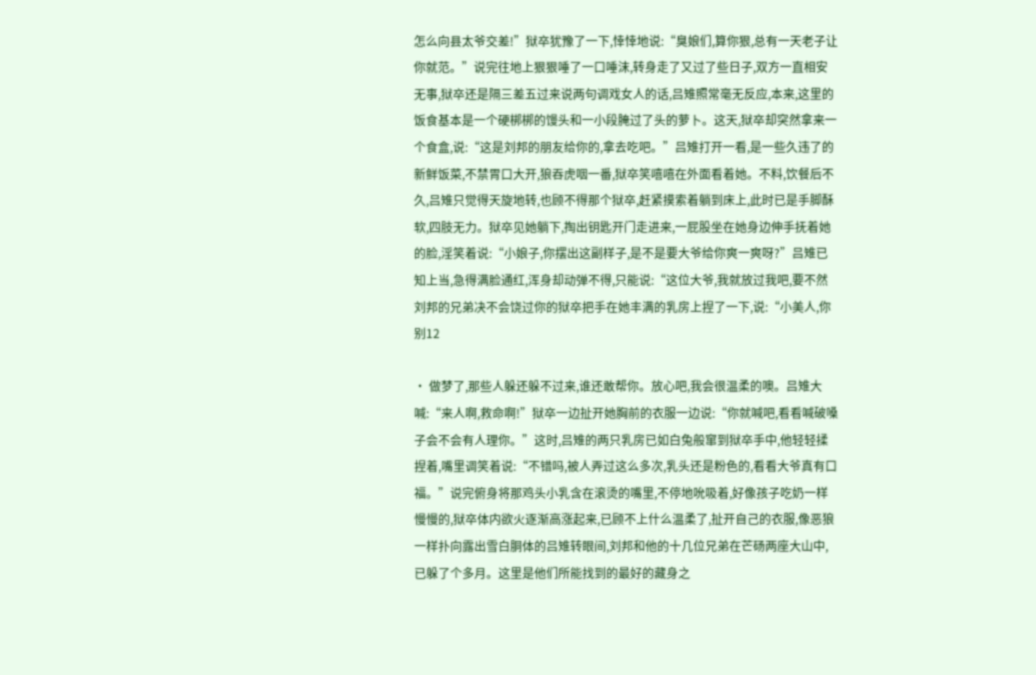怎么向县太爷交差!”狱卒犹豫了一下,悻悻地说:“臭娘们,算你狠,总有一天老子让你就范。”说完往地上狠狠唾了一口唾沫,转身走了又过了些日子,双方一直相安无事,狱卒还是隔三差五过来说两句调戏女人的话,吕雉照常毫无反应,本来,这里的饭食基本是一个硬梆梆的馒头和一小段腌过了头的萝卜。这天,狱卒却突然拿来一个食盒,说:“这是刘邦的朋友给你的,拿去吃吧。”吕雉打开一看,是一些久违了的新鲜饭菜,不禁胃口大开,狼吞虎咽一番,狱卒笑嘻嘻在外面看着她。不料,饮餐后不久,吕雉只觉得天旋地转,也顾不得那个狱卒,赶紧摸索着躺到床上,此时已是手脚酥软,四肢无力。狱卒见她躺下,掏出钥匙开门走进来,一屁股坐在她身边伸手抚着她的脸,淫笑着说:“小娘子,你摆出这副样子,是不是要大爷给你爽一爽呀?”吕雉已知上当,急得满脸通红,浑身却动弹不得,只能说:“这位大爷,我就放过我吧,要不然刘邦的兄弟决不会饶过你的狱卒把手在她丰满的乳房上捏了一下,说:“小美人,你别12

• 做梦了,那些人躲还躲不过来,谁还敢帮你。放心吧,我会很温柔的噢。吕雉大喊:“来人啊,救命啊!”狱卒一边扯开她胸前的衣服一边说:“你就喊吧,看看喊破嗓子会不会有人理你。”这时,吕雉的两只乳房已如白兔般窜到狱卒手中,他轻轻揉捏着,嘴里调笑着说:“不错吗,被人弄过这么多次,乳头还是粉色的,看看大爷真有口福。”说完俯身将那鸡头小乳含在滚烫的嘴里,不停地吮吸着,好像孩子吃奶一样慢慢的,狱卒体内欲火逐渐高涨起来,已顾不上什么温柔了,扯开自己的衣服,像恶狼一样扑向露出雪白胴体的吕雉转眼间,刘邦和他的十几位兄弟在芒砀两座大山中,已躲了个多月。这里是他们所能找到的最好的藏身之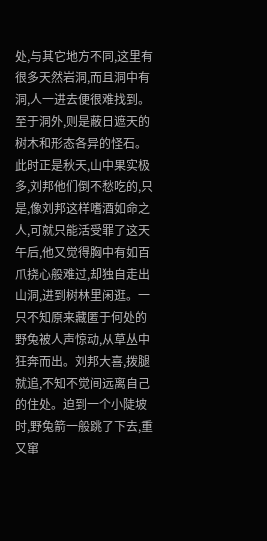处,与其它地方不同,这里有很多天然岩洞,而且洞中有洞,人一进去便很难找到。至于洞外,则是蔽日遮天的树木和形态各异的怪石。此时正是秋天,山中果实极多,刘邦他们倒不愁吃的,只是,像刘邦这样嗜酒如命之人,可就只能活受罪了这天午后,他又觉得胸中有如百爪挠心般难过,却独自走出山洞,进到树林里闲逛。一只不知原来藏匿于何处的野兔被人声惊动,从草丛中狂奔而出。刘邦大喜,拨腿就追,不知不觉间远离自己的住处。迫到一个小陡坡时,野兔箭一般跳了下去,重又窜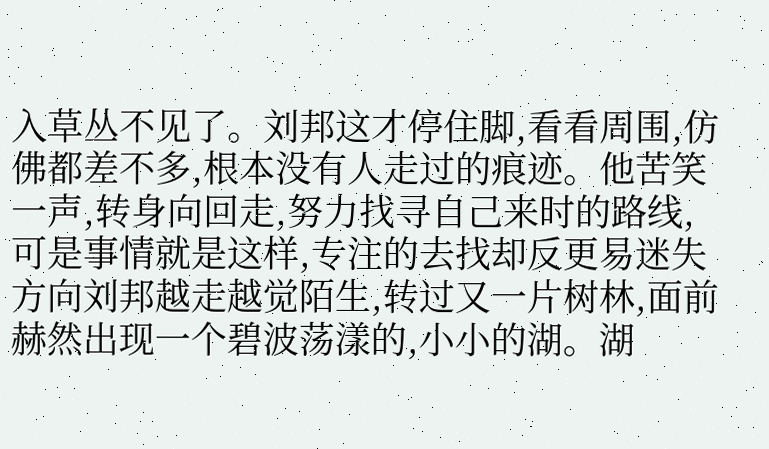入草丛不见了。刘邦这才停住脚,看看周围,仿佛都差不多,根本没有人走过的痕迹。他苦笑一声,转身向回走,努力找寻自己来时的路线,可是事情就是这样,专注的去找却反更易迷失方向刘邦越走越觉陌生,转过又一片树林,面前赫然出现一个碧波荡漾的,小小的湖。湖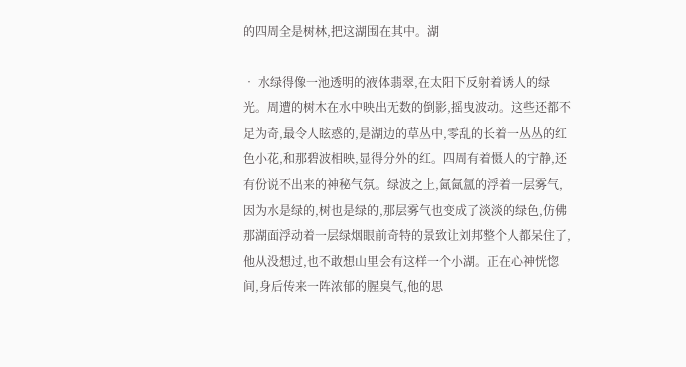的四周全是树林,把这湖围在其中。湖

• 水绿得像一池透明的液体翡翠,在太阳下反射着诱人的绿光。周遭的树木在水中映出无数的倒影,摇曳波动。这些还都不足为奇,最令人眩惑的,是湖边的草丛中,零乱的长着一丛丛的红色小花,和那碧波相映,显得分外的红。四周有着慑人的宁静,还有份说不出来的神秘气氛。绿波之上,氤氤氲的浮着一层雾气,因为水是绿的,树也是绿的,那层雾气也变成了淡淡的绿色,仿佛那湖面浮动着一层绿烟眼前奇特的景致让刘邦整个人都呆住了,他从没想过,也不敢想山里会有这样一个小湖。正在心神恍惚间,身后传来一阵浓郁的腥臭气,他的思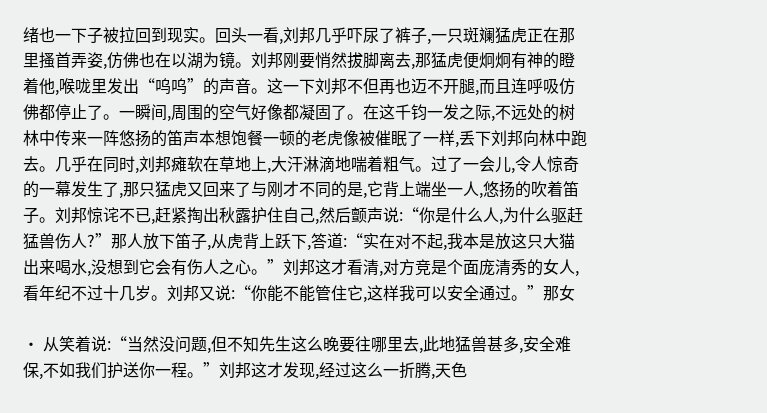绪也一下子被拉回到现实。回头一看,刘邦几乎吓尿了裤子,一只斑斓猛虎正在那里搔首弄姿,仿佛也在以湖为镜。刘邦刚要悄然拔脚离去,那猛虎便炯炯有神的瞪着他,喉咙里发出“呜呜”的声音。这一下刘邦不但再也迈不开腿,而且连呼吸仿佛都停止了。一瞬间,周围的空气好像都凝固了。在这千钧一发之际,不远处的树林中传来一阵悠扬的笛声本想饱餐一顿的老虎像被催眠了一样,丢下刘邦向林中跑去。几乎在同时,刘邦瘫软在草地上,大汗淋滴地喘着粗气。过了一会儿,令人惊奇的一幕发生了,那只猛虎又回来了与刚才不同的是,它背上端坐一人,悠扬的吹着笛子。刘邦惊诧不已,赶紧掏出秋露护住自己,然后颤声说:“你是什么人,为什么驱赶猛兽伤人?”那人放下笛子,从虎背上跃下,答道:“实在对不起,我本是放这只大猫出来喝水,没想到它会有伤人之心。”刘邦这才看清,对方竞是个面庞清秀的女人,看年纪不过十几岁。刘邦又说:“你能不能管住它,这样我可以安全通过。”那女

• 从笑着说:“当然没问题,但不知先生这么晚要往哪里去,此地猛兽甚多,安全难保,不如我们护送你一程。”刘邦这才发现,经过这么一折腾,天色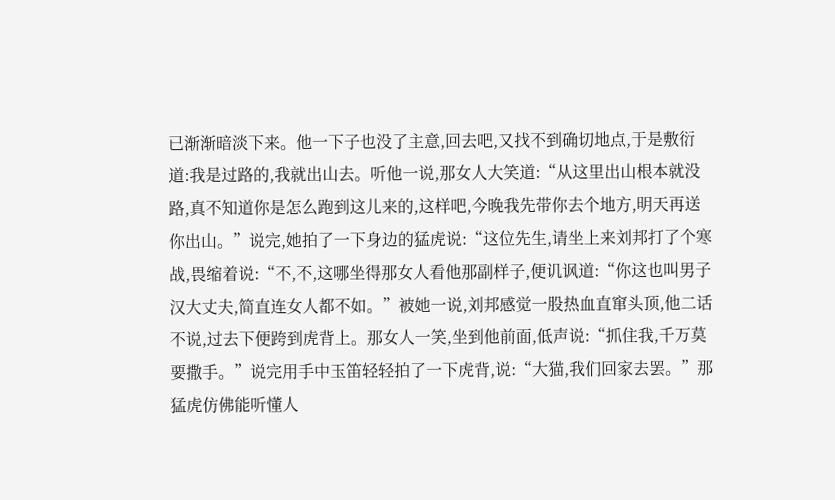已渐渐暗淡下来。他一下子也没了主意,回去吧,又找不到确切地点,于是敷衍道:我是过路的,我就出山去。听他一说,那女人大笑道:“从这里出山根本就没路,真不知道你是怎么跑到这儿来的,这样吧,今晚我先带你去个地方,明天再送你出山。”说完,她拍了一下身边的猛虎说:“这位先生,请坐上来刘邦打了个寒战,畏缩着说:“不,不,这哪坐得那女人看他那副样子,便讥讽道:“你这也叫男子汉大丈夫,简直连女人都不如。”被她一说,刘邦感觉一股热血直窜头顶,他二话不说,过去下便跨到虎背上。那女人一笑,坐到他前面,低声说:“抓住我,千万莫要撒手。”说完用手中玉笛轻轻拍了一下虎背,说:“大猫,我们回家去罢。”那猛虎仿佛能听懂人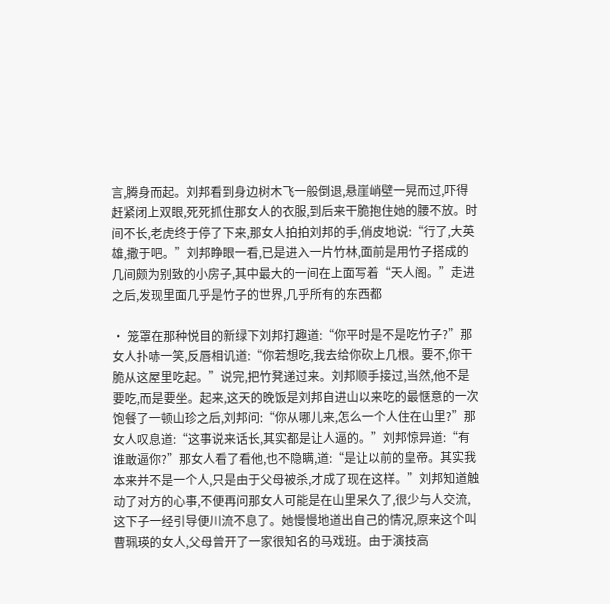言,腾身而起。刘邦看到身边树木飞一般倒退,悬崖峭壁一晃而过,吓得赶紧闭上双眼,死死抓住那女人的衣服,到后来干脆抱住她的腰不放。时间不长,老虎终于停了下来,那女人拍拍刘邦的手,俏皮地说:“行了,大英雄,撒于吧。”刘邦睁眼一看,已是进入一片竹林,面前是用竹子搭成的几间颇为别致的小房子,其中最大的一间在上面写着“天人阁。”走进之后,发现里面几乎是竹子的世界,几乎所有的东西都

• 笼罩在那种悦目的新绿下刘邦打趣道:“你平时是不是吃竹子?”那女人扑哧一笑,反唇相讥道:“你若想吃,我去给你砍上几根。要不,你干脆从这屋里吃起。”说完,把竹凳递过来。刘邦顺手接过,当然,他不是要吃,而是要坐。起来,这天的晚饭是刘邦自进山以来吃的最惬意的一次饱餐了一顿山珍之后,刘邦问:“你从哪儿来,怎么一个人住在山里?”那女人叹息道:“这事说来话长,其实都是让人逼的。”刘邦惊异道:“有谁敢逼你?”那女人看了看他,也不隐瞒,道:“是让以前的皇帝。其实我本来并不是一个人,只是由于父母被杀,才成了现在这样。”刘邦知道触动了对方的心事,不便再问那女人可能是在山里呆久了,很少与人交流,这下子一经引导便川流不息了。她慢慢地道出自己的情况,原来这个叫曹珮瑛的女人,父母曾开了一家很知名的马戏班。由于演技高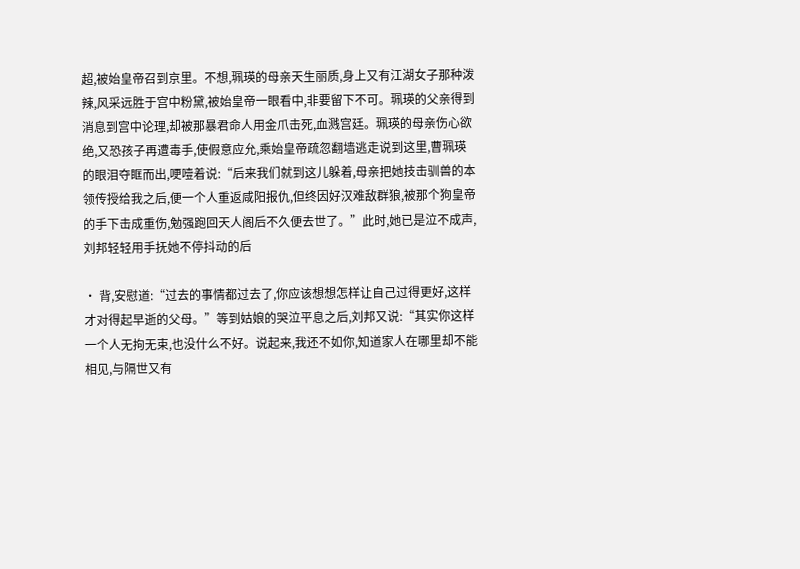超,被始皇帝召到京里。不想,珮瑛的母亲天生丽质,身上又有江湖女子那种泼辣,风采远胜于宫中粉黛,被始皇帝一眼看中,非要留下不可。珮瑛的父亲得到消息到宫中论理,却被那暴君命人用金爪击死,血溅宫廷。珮瑛的母亲伤心欲绝,又恐孩子再遭毒手,使假意应允,乘始皇帝疏忽翻墙逃走说到这里,曹珮瑛的眼泪夺眶而出,哽噎着说:“后来我们就到这儿躲着,母亲把她技击驯兽的本领传授给我之后,便一个人重返咸阳报仇,但终因好汉难敌群狼,被那个狗皇帝的手下击成重伤,勉强跑回天人阁后不久便去世了。”此时,她已是泣不成声,刘邦轻轻用手抚她不停抖动的后

• 背,安慰道:“过去的事情都过去了,你应该想想怎样让自己过得更好,这样才对得起早逝的父母。”等到姑娘的哭泣平息之后,刘邦又说:“其实你这样一个人无拘无束,也没什么不好。说起来,我还不如你,知道家人在哪里却不能相见,与隔世又有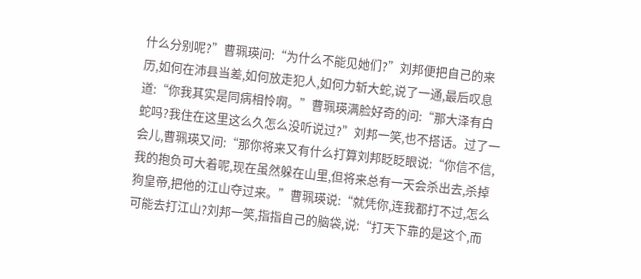什么分别呢?”曹珮瑛问:“为什么不能见她们?”刘邦便把自己的来历,如何在沛县当差,如何放走犯人,如何力斩大蛇,说了一通,最后叹息道:“你我其实是同病相怜啊。”曹珮瑛满脸好奇的问:“那大泽有白蛇吗?我住在这里这么久怎么没听说过?”刘邦一笑,也不搭话。过了一会儿,曹珮瑛又问:“那你将来又有什么打算刘邦眨眨眼说:“你信不信,我的抱负可大着呢,现在虽然躲在山里,但将来总有一天会杀出去,杀掉狗皇帝,把他的江山夺过来。”曹珮瑛说:“就凭你,连我都打不过,怎么可能去打江山?刘邦一笑,指指自己的脑袋,说:“打天下靠的是这个,而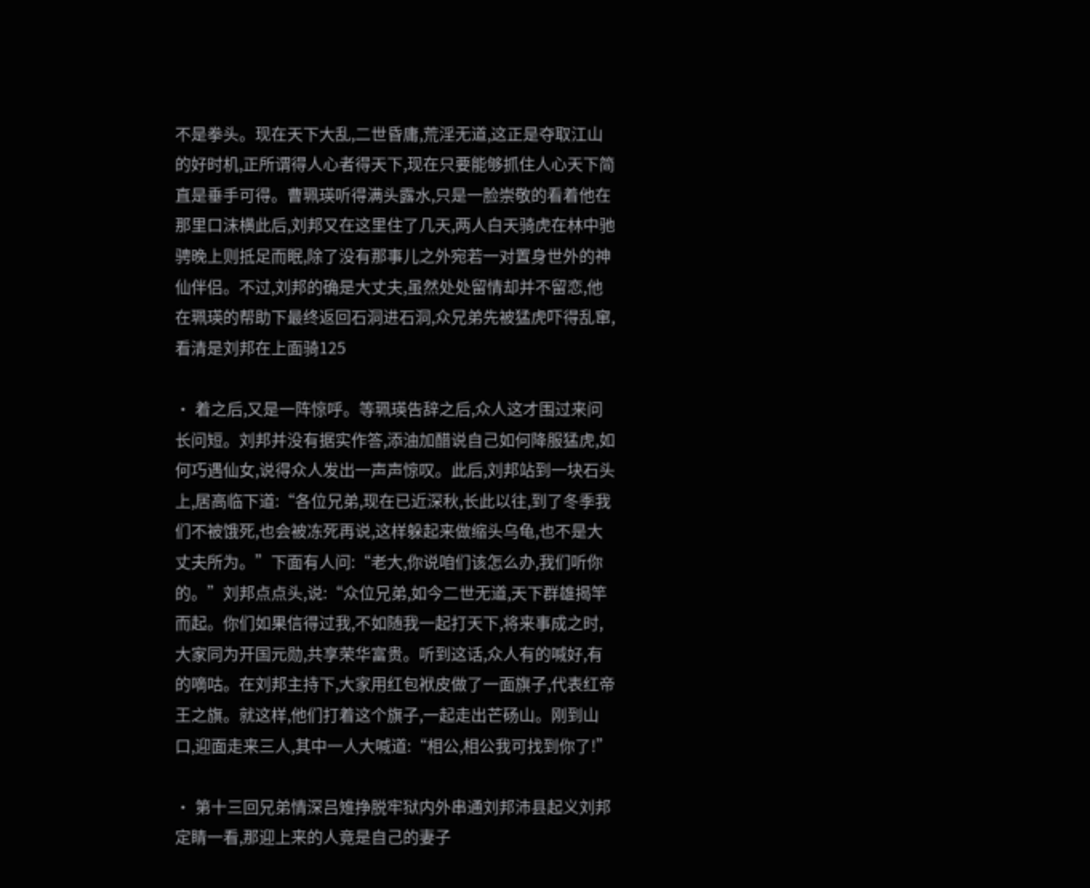不是拳头。现在天下大乱,二世昏庸,荒淫无道,这正是夺取江山的好时机,正所谓得人心者得天下,现在只要能够抓住人心天下简直是垂手可得。曹珮瑛听得满头露水,只是一脸崇敬的看着他在那里口沫横此后,刘邦又在这里住了几天,两人白天骑虎在林中驰骋晚上则抵足而眠,除了没有那事儿之外宛若一对置身世外的神仙伴侣。不过,刘邦的确是大丈夫,虽然处处留情却并不留恋,他在珮瑛的帮助下最终返回石洞进石洞,众兄弟先被猛虎吓得乱窜,看清是刘邦在上面骑125

• 着之后,又是一阵惊呼。等珮瑛告辞之后,众人这才围过来问长问短。刘邦并没有据实作答,添油加醋说自己如何降服猛虎,如何巧遇仙女,说得众人发出一声声惊叹。此后,刘邦站到一块石头上,居高临下道:“各位兄弟,现在已近深秋,长此以往,到了冬季我们不被饿死,也会被冻死再说,这样躲起来做缩头乌龟,也不是大丈夫所为。”下面有人问:“老大,你说咱们该怎么办,我们听你的。”刘邦点点头,说:“众位兄弟,如今二世无道,天下群雄揭竿而起。你们如果信得过我,不如随我一起打天下,将来事成之时,大家同为开国元勋,共享荣华富贵。听到这话,众人有的喊好,有的嘀咕。在刘邦主持下,大家用红包袱皮做了一面旗子,代表红帝王之旗。就这样,他们打着这个旗子,一起走出芒砀山。刚到山口,迎面走来三人,其中一人大喊道:“相公,相公我可找到你了!”

• 第十三回兄弟情深吕雉挣脱牢狱内外串通刘邦沛县起义刘邦定睛一看,那迎上来的人竟是自己的妻子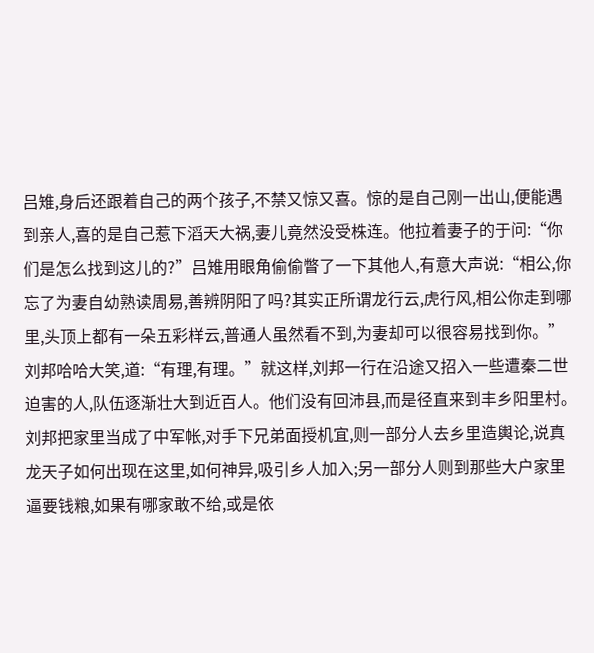吕雉,身后还跟着自己的两个孩子,不禁又惊又喜。惊的是自己刚一出山,便能遇到亲人,喜的是自己惹下滔天大祸,妻儿竟然没受株连。他拉着妻子的于问:“你们是怎么找到这儿的?”吕雉用眼角偷偷瞥了一下其他人,有意大声说:“相公,你忘了为妻自幼熟读周易,善辨阴阳了吗?其实正所谓龙行云,虎行风,相公你走到哪里,头顶上都有一朵五彩样云,普通人虽然看不到,为妻却可以很容易找到你。”刘邦哈哈大笑,道:“有理,有理。”就这样,刘邦一行在沿途又招入一些遭秦二世迫害的人,队伍逐渐壮大到近百人。他们没有回沛县,而是径直来到丰乡阳里村。刘邦把家里当成了中军帐,对手下兄弟面授机宜,则一部分人去乡里造輿论,说真龙天子如何出现在这里,如何神异,吸引乡人加入;另一部分人则到那些大户家里逼要钱粮,如果有哪家敢不给,或是依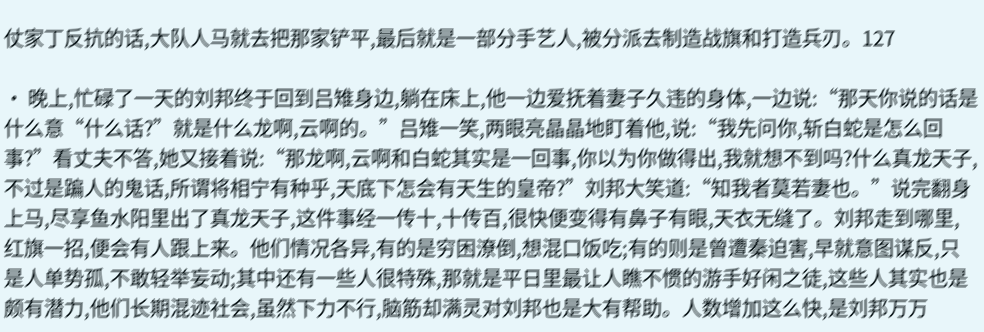仗家丁反抗的话,大队人马就去把那家铲平,最后就是一部分手艺人,被分派去制造战旗和打造兵刃。127

• 晚上,忙碌了一天的刘邦终于回到吕雉身边,躺在床上,他一边爱抚着妻子久违的身体,一边说:“那天你说的话是什么意“什么话?”就是什么龙啊,云啊的。”吕雉一笑,两眼亮晶晶地盯着他,说:“我先问你,斩白蛇是怎么回事?”看丈夫不答,她又接着说:“那龙啊,云啊和白蛇其实是一回事,你以为你做得出,我就想不到吗?什么真龙天子,不过是蹁人的鬼话,所谓将相宁有种乎,天底下怎会有天生的皇帝?”刘邦大笑道:“知我者莫若妻也。”说完翻身上马,尽享鱼水阳里出了真龙天子,这件事经一传十,十传百,很快便变得有鼻子有眼,天衣无缝了。刘邦走到哪里,红旗一招,便会有人跟上来。他们情况各异,有的是穷困潦倒,想混口饭吃;有的则是曾遭秦迫害,早就意图谋反,只是人单势孤,不敢轻举妄动;其中还有一些人很特殊,那就是平日里最让人瞧不惯的游手好闲之徒,这些人其实也是颇有潜力,他们长期混迹社会,虽然下力不行,脑筋却满灵对刘邦也是大有帮助。人数增加这么快,是刘邦万万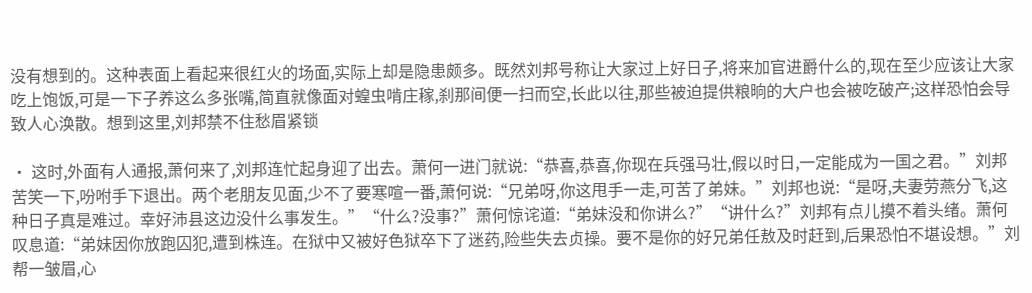没有想到的。这种表面上看起来很红火的场面,实际上却是隐患颇多。既然刘邦号称让大家过上好日子,将来加官进爵什么的,现在至少应该让大家吃上饱饭,可是一下子养这么多张嘴,简直就像面对蝗虫啃庄稼,刹那间便一扫而空,长此以往,那些被迫提供粮晌的大户也会被吃破产;这样恐怕会导致人心涣散。想到这里,刘邦禁不住愁眉紧锁

• 这时,外面有人通报,萧何来了,刘邦连忙起身迎了出去。萧何一进门就说:“恭喜,恭喜,你现在兵强马壮,假以时日,一定能成为一国之君。”刘邦苦笑一下,吩咐手下退出。两个老朋友见面,少不了要寒喧一番,萧何说:“兄弟呀,你这甩手一走,可苦了弟妹。”刘邦也说:“是呀,夫妻劳燕分飞,这种日子真是难过。幸好沛县这边没什么事发生。”“什么?没事?”萧何惊诧道:“弟妹没和你讲么?”“讲什么?”刘邦有点儿摸不着头绪。萧何叹息道:“弟妹因你放跑囚犯,遭到株连。在狱中又被好色狱卒下了迷药,险些失去贞操。要不是你的好兄弟任敖及时赶到,后果恐怕不堪设想。”刘帮一皱眉,心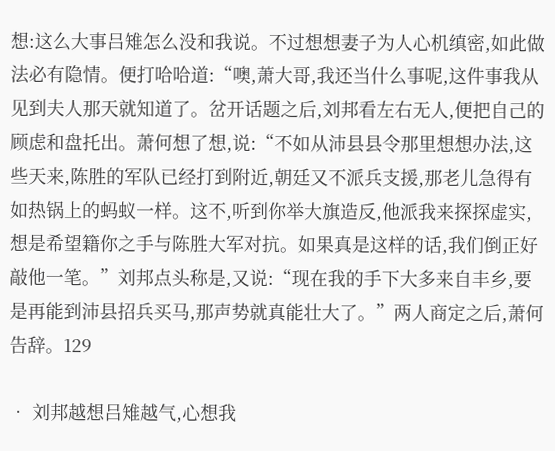想:这么大事吕雉怎么没和我说。不过想想妻子为人心机缜密,如此做法必有隐情。便打哈哈道:“噢,萧大哥,我还当什么事呢,这件事我从见到夫人那天就知道了。岔开话题之后,刘邦看左右无人,便把自己的顾虑和盘托出。萧何想了想,说:“不如从沛县县令那里想想办法,这些天来,陈胜的军队已经打到附近,朝廷又不派兵支援,那老儿急得有如热锅上的蚂蚁一样。这不,听到你举大旗造反,他派我来探探虚实,想是希望籍你之手与陈胜大军对抗。如果真是这样的话,我们倒正好敲他一笔。”刘邦点头称是,又说:“现在我的手下大多来自丰乡,要是再能到沛县招兵买马,那声势就真能壮大了。”两人商定之后,萧何告辞。129

• 刘邦越想吕雉越气,心想我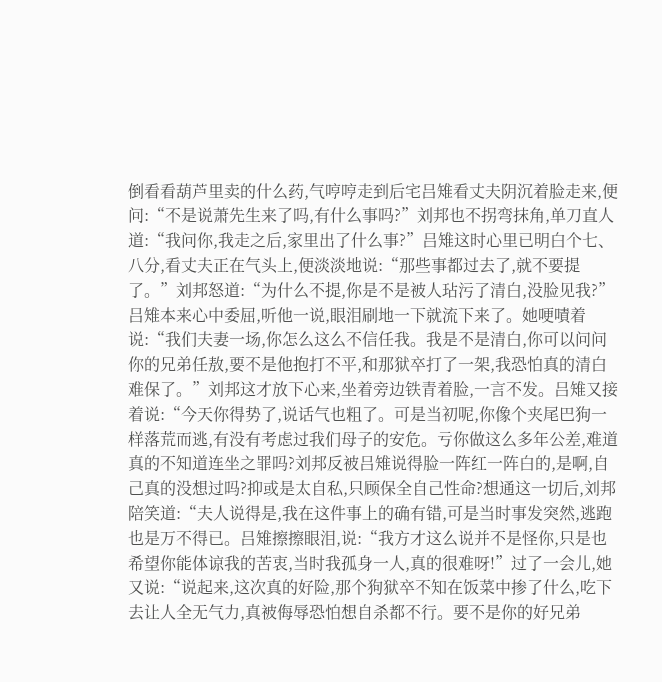倒看看葫芦里卖的什么药,气哼哼走到后宅吕雉看丈夫阴沉着脸走来,便问:“不是说萧先生来了吗,有什么事吗?”刘邦也不拐弯抹角,单刀直人道:“我问你,我走之后,家里出了什么事?”吕雉这时心里已明白个七、八分,看丈夫正在气头上,便淡淡地说:“那些事都过去了,就不要提了。”刘邦怒道:“为什么不提,你是不是被人玷污了清白,没脸见我?”吕雉本来心中委屈,听他一说,眼泪刷地一下就流下来了。她哽嘖着说:“我们夫妻一场,你怎么这么不信任我。我是不是清白,你可以问问你的兄弟任敖,要不是他抱打不平,和那狱卒打了一架,我恐怕真的清白难保了。”刘邦这才放下心来,坐着旁边铁青着脸,一言不发。吕雉又接着说:“今天你得势了,说话气也粗了。可是当初呢,你像个夹尾巴狗一样落荒而逃,有没有考虑过我们母子的安危。亏你做这么多年公差,难道真的不知道连坐之罪吗?刘邦反被吕雉说得脸一阵红一阵白的,是啊,自己真的没想过吗?抑或是太自私,只顾保全自己性命?想通这一切后,刘邦陪笑道:“夫人说得是,我在这件事上的确有错,可是当时事发突然,逃跑也是万不得已。吕雉擦擦眼泪,说:“我方才这么说并不是怪你,只是也希望你能体谅我的苦衷,当时我孤身一人,真的很难呀!”过了一会儿,她又说:“说起来,这次真的好险,那个狗狱卒不知在饭菜中掺了什么,吃下去让人全无气力,真被侮辱恐怕想自杀都不行。要不是你的好兄弟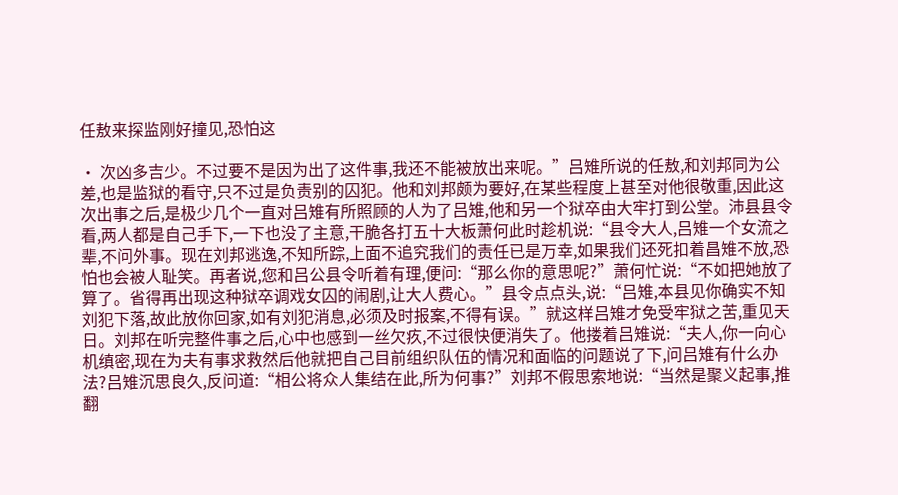任敖来探监刚好撞见,恐怕这

• 次凶多吉少。不过要不是因为出了这件事,我还不能被放出来呢。”吕雉所说的任敖,和刘邦同为公差,也是监狱的看守,只不过是负责别的囚犯。他和刘邦颇为要好,在某些程度上甚至对他很敬重,因此这次出事之后,是极少几个一直对吕雉有所照顾的人为了吕雉,他和另一个狱卒由大牢打到公堂。沛县县令看,两人都是自己手下,一下也没了主意,干脆各打五十大板萧何此时趁机说:“县令大人,吕雉一个女流之辈,不问外事。现在刘邦逃逸,不知所踪,上面不追究我们的责任已是万幸,如果我们还死扣着昌雉不放,恐怕也会被人耻笑。再者说,您和吕公县令听着有理,便问:“那么你的意思呢?”萧何忙说:“不如把她放了算了。省得再出现这种狱卒调戏女囚的闹剧,让大人费心。”县令点点头,说:“吕雉,本县见你确实不知刘犯下落,故此放你回家,如有刘犯消息,必须及时报案,不得有误。”就这样吕雉才免受牢狱之苦,重见天日。刘邦在听完整件事之后,心中也感到一丝欠疚,不过很快便消失了。他搂着吕雉说:“夫人,你一向心机缜密,现在为夫有事求救然后他就把自己目前组织队伍的情况和面临的问题说了下,问吕雉有什么办法?吕雉沉思良久,反问道:“相公将众人集结在此,所为何事?”刘邦不假思索地说:“当然是聚义起事,推翻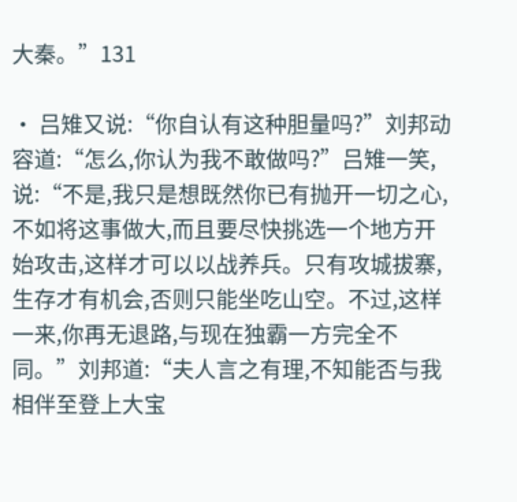大秦。”131

• 吕雉又说:“你自认有这种胆量吗?”刘邦动容道:“怎么,你认为我不敢做吗?”吕雉一笑,说:“不是,我只是想既然你已有抛开一切之心,不如将这事做大,而且要尽快挑选一个地方开始攻击,这样才可以以战养兵。只有攻城拔寨,生存才有机会,否则只能坐吃山空。不过,这样一来,你再无退路,与现在独霸一方完全不同。”刘邦道:“夫人言之有理,不知能否与我相伴至登上大宝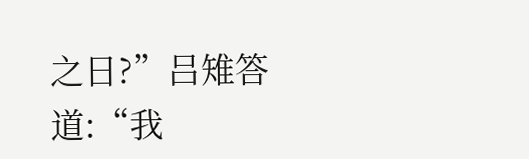之日?”吕雉答道:“我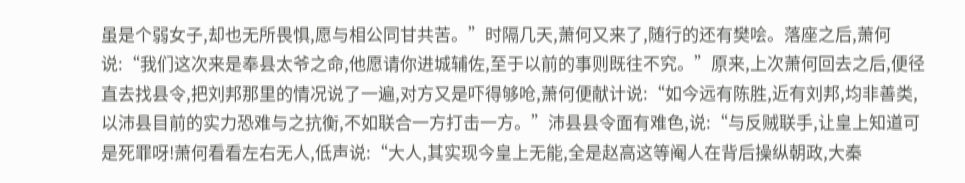虽是个弱女子,却也无所畏惧,愿与相公同甘共苦。”时隔几天,萧何又来了,随行的还有樊哙。落座之后,萧何说:“我们这次来是奉县太爷之命,他愿请你进城辅佐,至于以前的事则既往不究。”原来,上次萧何回去之后,便径直去找县令,把刘邦那里的情况说了一遍,对方又是吓得够呛,萧何便献计说:“如今远有陈胜,近有刘邦,均非善类,以沛县目前的实力恐难与之抗衡,不如联合一方打击一方。”沛县县令面有难色,说:“与反贼联手,让皇上知道可是死罪呀!萧何看看左右无人,低声说:“大人,其实现今皇上无能,全是赵高这等阉人在背后操纵朝政,大秦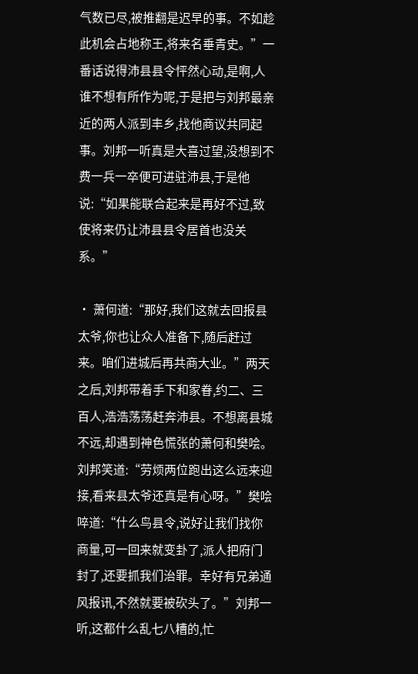气数已尽,被推翻是迟早的事。不如趁此机会占地称王,将来名垂青史。”一番话说得沛县县令怦然心动,是啊,人谁不想有所作为呢,于是把与刘邦最亲近的两人派到丰乡,找他商议共同起事。刘邦一听真是大喜过望,没想到不费一兵一卒便可进驻沛县,于是他说:“如果能联合起来是再好不过,致使将来仍让沛县县令居首也没关系。”

• 萧何道:“那好,我们这就去回报县太爷,你也让众人准备下,随后赶过来。咱们进城后再共商大业。”两天之后,刘邦带着手下和家眷,约二、三百人,浩浩荡荡赶奔沛县。不想离县城不远,却遇到神色慌张的萧何和樊哙。刘邦笑道:“劳烦两位跑出这么远来迎接,看来县太爷还真是有心呀。”樊哙啐道:“什么鸟县令,说好让我们找你商量,可一回来就变卦了,派人把府门封了,还要抓我们治罪。幸好有兄弟通风报讯,不然就要被砍头了。”刘邦一听,这都什么乱七八糟的,忙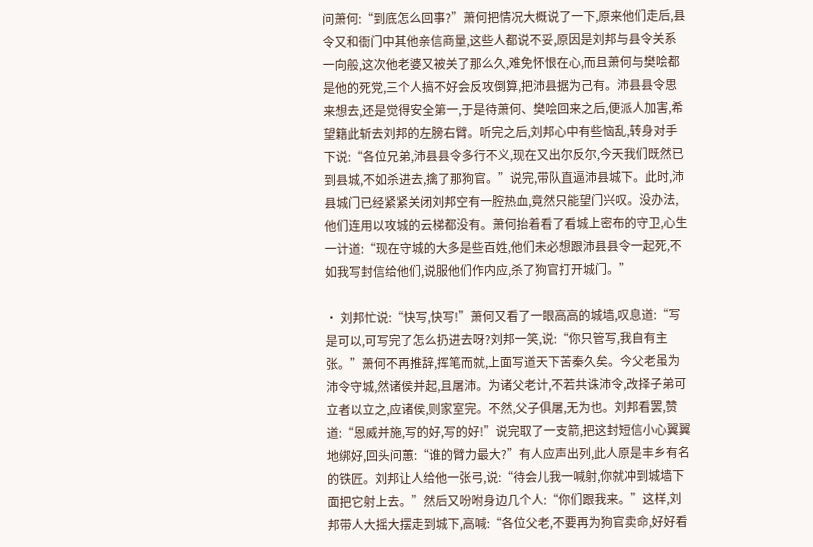问萧何:“到底怎么回事?”萧何把情况大概说了一下,原来他们走后,县令又和衙门中其他亲信商量,这些人都说不妥,原因是刘邦与县令关系一向般,这次他老婆又被关了那么久,难免怀恨在心,而且萧何与樊哙都是他的死党,三个人搞不好会反攻倒算,把沛县据为己有。沛县县令思来想去,还是觉得安全第一,于是待萧何、樊哙回来之后,便派人加害,希望籍此斩去刘邦的左膀右臂。听完之后,刘邦心中有些恼乱,转身对手下说:“各位兄弟,沛县县令多行不义,现在又出尔反尔,今天我们既然已到县城,不如杀进去,擒了那狗官。”说完,带队直逼沛县城下。此时,沛县城门已经紧紧关闭刘邦空有一腔热血,竟然只能望门兴叹。没办法,他们连用以攻城的云梯都没有。萧何抬着看了看城上密布的守卫,心生一计道:“现在守城的大多是些百姓,他们未必想跟沛县县令一起死,不如我写封信给他们,说服他们作内应,杀了狗官打开城门。”

• 刘邦忙说:“快写,快写!”萧何又看了一眼高高的城墙,叹息道:“写是可以,可写完了怎么扔进去呀?刘邦一笑,说:“你只管写,我自有主张。”萧何不再推辞,挥笔而就,上面写道天下苦秦久矣。今父老虽为沛令守城,然诸侯并起,且屠沛。为诸父老计,不若共诛沛令,改择子弟可立者以立之,应诸侯,则家室完。不然,父子俱屠,无为也。刘邦看罢,赞道:“恩威并施,写的好,写的好!”说完取了一支箭,把这封短信小心翼翼地绑好,回头问蕙:“谁的臂力最大?”有人应声出列,此人原是丰乡有名的铁匠。刘邦让人给他一张弓,说:“待会儿我一喊射,你就冲到城墙下面把它射上去。”然后又吩咐身边几个人:“你们跟我来。”这样,刘邦带人大摇大摆走到城下,高喊:“各位父老,不要再为狗官卖命,好好看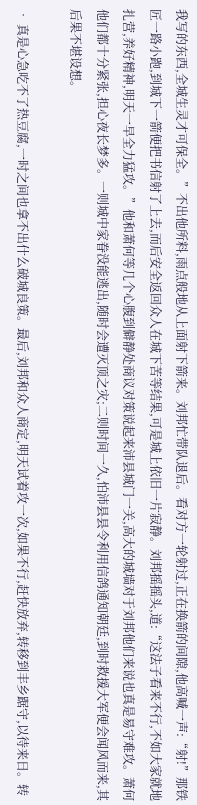我写的东西,全城生灵才可保全。”不出他所料,雨点般地从上面射下箭来。刘邦忙带队退后。看对方一轮射过,正在换箭的间隙,他高喊一声:“射!”那铁匠一路小跑,到城下一箭便把书信射了上去,而后安全返回众人在城下苦等结果,可是城上依旧一片寂静。刘邦摇摇头,道:“这法子看来不行,不如大家就地扎营,养好精神,明天一早全力猛攻。”他和萧何等几个心腹到僻静处商议对策说起来沛县城门一关,高大的城墙对于刘邦他们来说也真是易守难攻。萧何他们都十分紧张,担心夜长梦多。一则城中家眷没能逃出,随时会遭灭顶之灾;二则时间一久,怕沛县县令利用信鸽通知朝廷,到时救援大军便会闻风而来,其后果不堪设想。

• 真是心急吃不了热豆腐,一时之间也拿不出什么破城良策。最后,刘邦和众人商定,明天试着攻一次,如果不行,赶快放弃,转移到丰乡踞守,以待来日。转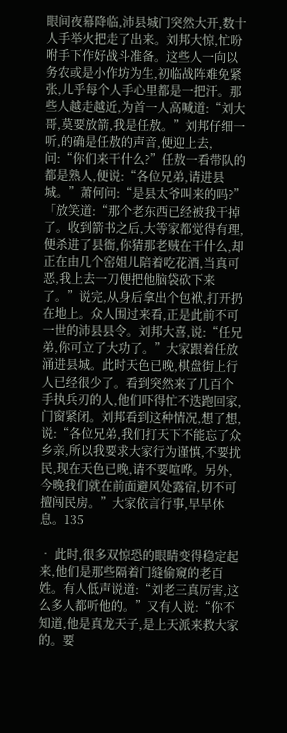眼间夜幕降临,沛县城门突然大开,数十人手举火把走了出来。刘邦大惊,忙吩咐手下作好战斗准备。这些人一向以务农或是小作坊为生,初临战阵难免紧张,儿乎每个人手心里都是一把汗。那些人越走越近,为首一人高喊道:“刘大哥,莫要放箭,我是任敖。”刘邦仔细一听,的确是任敖的声音,便迎上去,问:“你们来干什么?”任敖一看带队的都是熟人,便说:“各位兄弟,请进县城。”萧何问:“是县太爷叫来的吗?”「放笑道:“那个老东西已经被我干掉了。收到箭书之后,大等家都觉得有理,便杀进了县衙,你猜那老贼在干什么,却正在由几个窑姐儿陪着吃花酒,当真可恶,我上去一刀便把他脑袋砍下来了。”说完,从身后拿出个包袱,打开扔在地上。众人围过来看,正是此前不可一世的沛县县令。刘邦大喜,说:“任兄弟,你可立了大功了。”大家跟着任放涌进县城。此时天色已晚,棋盘街上行人已经很少了。看到突然来了几百个手执兵刃的人,他们吓得忙不迭跑回家,门窗紧闭。刘邦看到这种情况,想了想,说:“各位兄弟,我们打天下不能忘了众乡亲,所以我要求大家行为谨慎,不要扰民,现在天色已晚,请不要喧哗。另外,今晚我们就在前面避风处露宿,切不可擅闯民房。”大家依言行事,早早休息。135

• 此时,很多双惊恐的眼睛变得稳定起来,他们是那些隔着门缝偷窺的老百姓。有人低声说道:“刘老三真厉害,这么多人都听他的。”又有人说:“你不知道,他是真龙天子,是上天派来救大家的。要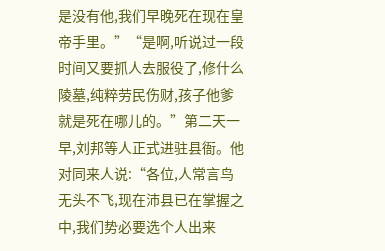是没有他,我们早晚死在现在皇帝手里。”“是啊,听说过一段时间又要抓人去服役了,修什么陵墓,纯粹劳民伤财,孩子他爹就是死在哪儿的。”第二天一早,刘邦等人正式进驻县衙。他对同来人说:“各位,人常言鸟无头不飞,现在沛县已在掌握之中,我们势必要选个人出来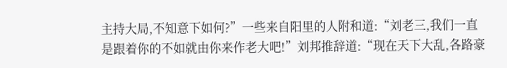主持大局,不知意下如何?”一些来自阳里的人附和道:“刘老三,我们一直是跟着你的不如就由你来作老大吧!”刘邦推辞道:“现在天下大乱,各路豪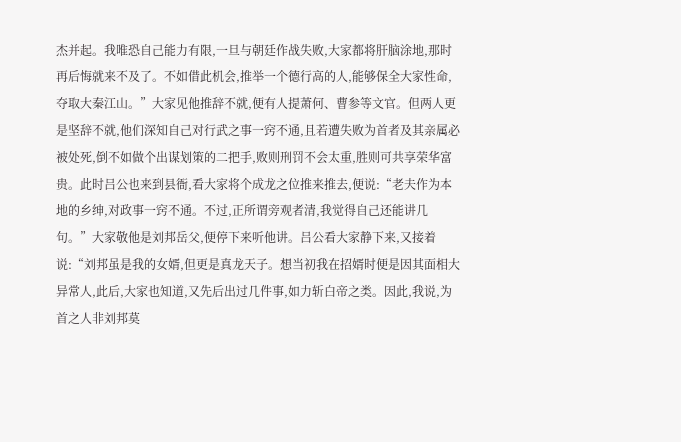杰并起。我唯恐自己能力有限,一旦与朝廷作战失败,大家都将肝脑涂地,那时再后悔就来不及了。不如借此机会,推举一个德行高的人,能够保全大家性命,夺取大秦江山。”大家见他推辞不就,便有人提萧何、曹参等文官。但两人更是坚辞不就,他们深知自己对行武之事一窍不通,且若遭失败为首者及其亲属必被处死,倒不如做个出谋划策的二把手,败则刑罚不会太重,胜则可共享荣华富贵。此时吕公也来到县衙,看大家将个成龙之位推来推去,便说:“老夫作为本地的乡绅,对政事一窍不通。不过,正所谓旁观者清,我觉得自己还能讲几句。”大家敬他是刘邦岳父,便停下来听他讲。吕公看大家静下来,又接着说:“刘邦虽是我的女婿,但更是真龙天子。想当初我在招婿时便是因其面相大异常人,此后,大家也知道,又先后出过几件事,如力斩白帝之类。因此,我说,为首之人非刘邦莫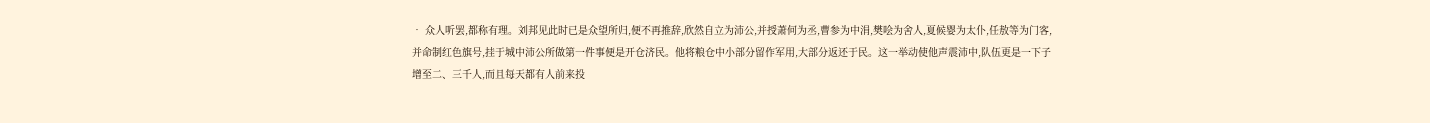• 众人听罢,都称有理。刘邦见此时已是众望所归,便不再推辞,欣然自立为沛公,并授萧何为丞,曹参为中涓,樊哙为舍人,夏候婴为太仆,任敖等为门客,并命制红色旗号,挂于城中沛公所做第一件事便是开仓济民。他将粮仓中小部分留作军用,大部分返还于民。这一举动使他声震沛中,队伍更是一下子增至二、三千人,而且每天都有人前来投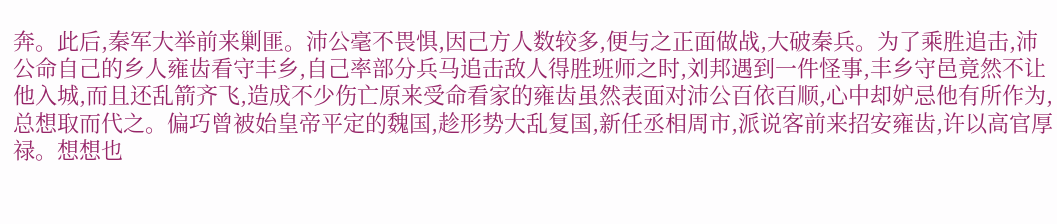奔。此后,秦军大举前来剿匪。沛公毫不畏惧,因己方人数较多,便与之正面做战,大破秦兵。为了乘胜追击,沛公命自己的乡人雍齿看守丰乡,自己率部分兵马追击敌人得胜班师之时,刘邦遇到一件怪事,丰乡守邑竟然不让他入城,而且还乱箭齐飞,造成不少伤亡原来受命看家的雍齿虽然表面对沛公百依百顺,心中却妒忌他有所作为,总想取而代之。偏巧曾被始皇帝平定的魏国,趁形势大乱复国,新任丞相周市,派说客前来招安雍齿,许以高官厚禄。想想也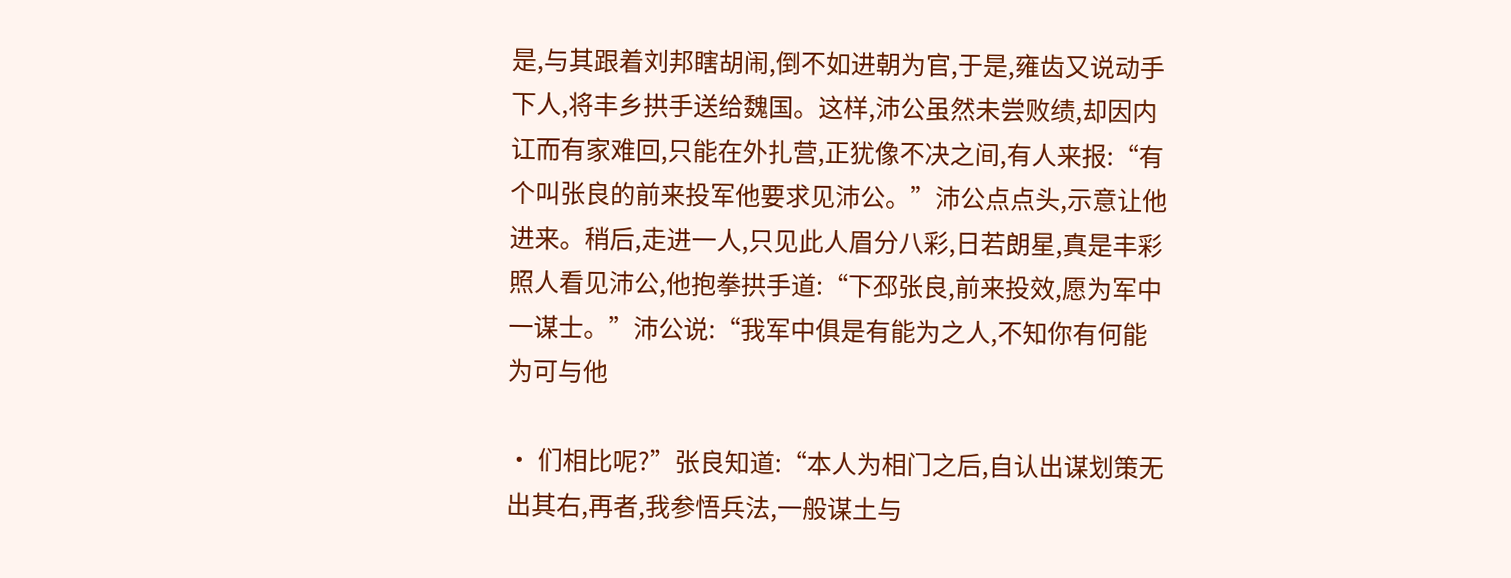是,与其跟着刘邦瞎胡闹,倒不如进朝为官,于是,雍齿又说动手下人,将丰乡拱手送给魏国。这样,沛公虽然未尝败绩,却因内讧而有家难回,只能在外扎营,正犹像不决之间,有人来报:“有个叫张良的前来投军他要求见沛公。”沛公点点头,示意让他进来。稍后,走进一人,只见此人眉分八彩,日若朗星,真是丰彩照人看见沛公,他抱拳拱手道:“下邳张良,前来投效,愿为军中一谋士。”沛公说:“我军中俱是有能为之人,不知你有何能为可与他

• 们相比呢?”张良知道:“本人为相门之后,自认出谋划策无出其右,再者,我参悟兵法,一般谋土与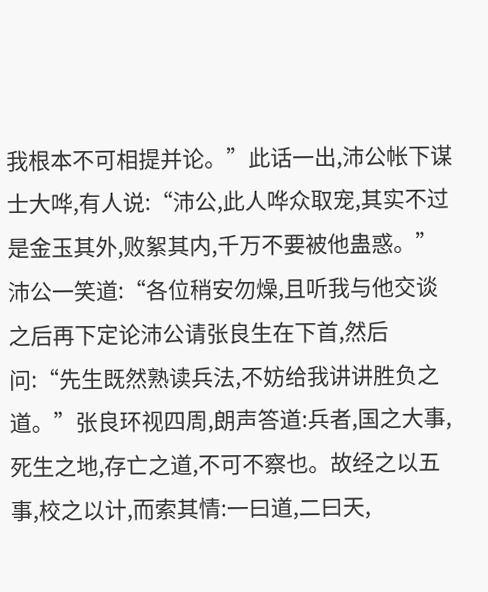我根本不可相提并论。”此话一出,沛公帐下谋士大哗,有人说:“沛公,此人哗众取宠,其实不过是金玉其外,败絮其内,千万不要被他蛊惑。”沛公一笑道:“各位稍安勿燥,且听我与他交谈之后再下定论沛公请张良生在下首,然后问:“先生既然熟读兵法,不妨给我讲讲胜负之道。”张良环视四周,朗声答道:兵者,国之大事,死生之地,存亡之道,不可不察也。故经之以五事,校之以计,而索其情:一曰道,二曰天,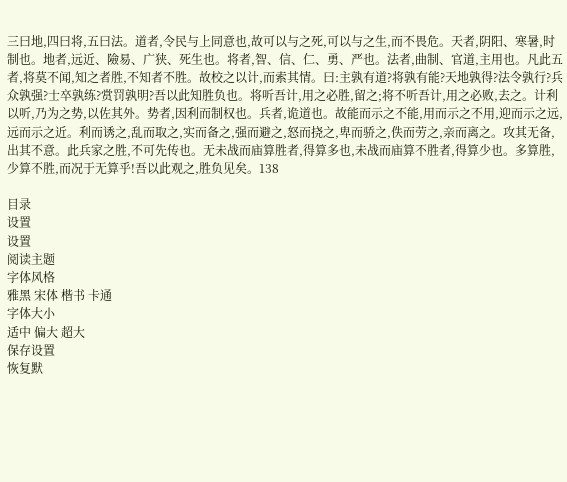三曰地,四曰将,五曰法。道者,令民与上同意也,故可以与之死,可以与之生,而不畏危。天者,阴阳、寒暑,时制也。地者,远近、險易、广狭、死生也。将者,智、信、仁、勇、严也。法者,曲制、官道,主用也。凡此五者,将莫不闻,知之者胜,不知者不胜。故校之以计,而索其情。曰:主孰有道?将孰有能?天地孰得?法令孰行?兵众孰强?士卒孰练?赏罚孰明?吾以此知胜负也。将听吾计,用之必胜,留之;将不听吾计,用之必败,去之。计利以听,乃为之势,以佐其外。势者,因利而制权也。兵者,诡道也。故能而示之不能,用而示之不用,迎而示之远,远而示之近。利而诱之,乱而取之,实而备之,强而避之,怒而挠之,卑而骄之,佚而劳之,亲而离之。攻其无备,出其不意。此兵家之胜,不可先传也。无未战而庙算胜者,得算多也,未战而庙算不胜者,得算少也。多算胜,少算不胜,而况于无算乎!吾以此观之,胜负见矣。138

目录
设置
设置
阅读主题
字体风格
雅黑 宋体 楷书 卡通
字体大小
适中 偏大 超大
保存设置
恢复默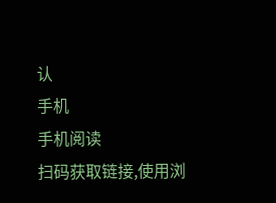认
手机
手机阅读
扫码获取链接,使用浏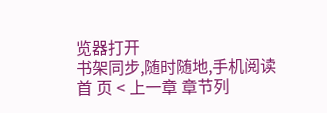览器打开
书架同步,随时随地,手机阅读
首 页 < 上一章 章节列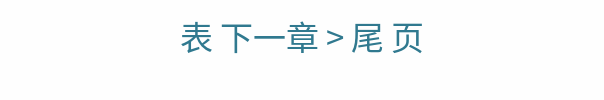表 下一章 > 尾 页